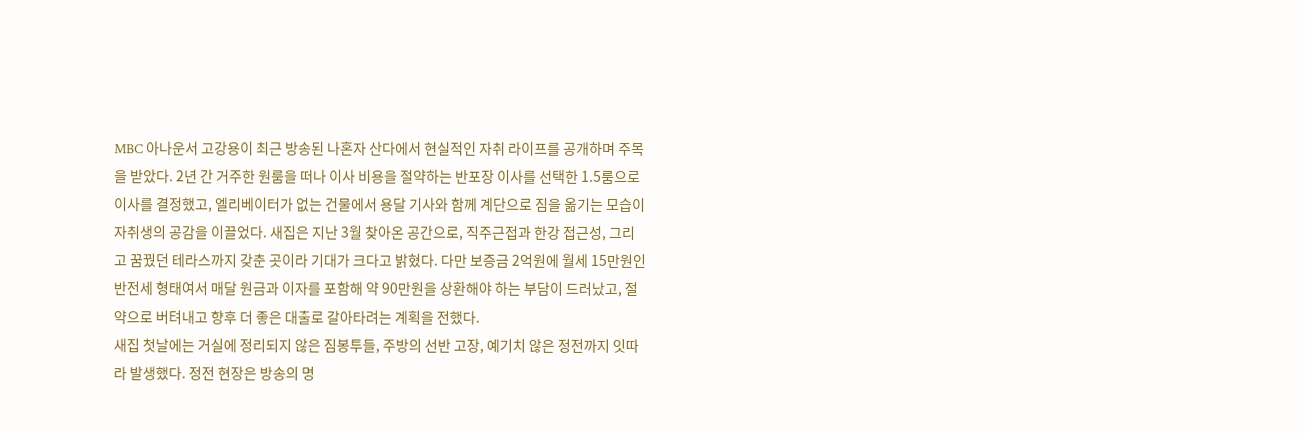MBC 아나운서 고강용이 최근 방송된 나혼자 산다에서 현실적인 자취 라이프를 공개하며 주목을 받았다. 2년 간 거주한 원룸을 떠나 이사 비용을 절약하는 반포장 이사를 선택한 1.5룸으로 이사를 결정했고, 엘리베이터가 없는 건물에서 용달 기사와 함께 계단으로 짐을 옮기는 모습이 자취생의 공감을 이끌었다. 새집은 지난 3월 찾아온 공간으로, 직주근접과 한강 접근성, 그리고 꿈꿨던 테라스까지 갖춘 곳이라 기대가 크다고 밝혔다. 다만 보증금 2억원에 월세 15만원인 반전세 형태여서 매달 원금과 이자를 포함해 약 90만원을 상환해야 하는 부담이 드러났고, 절약으로 버텨내고 향후 더 좋은 대출로 갈아타려는 계획을 전했다.
새집 첫날에는 거실에 정리되지 않은 짐봉투들, 주방의 선반 고장, 예기치 않은 정전까지 잇따라 발생했다. 정전 현장은 방송의 명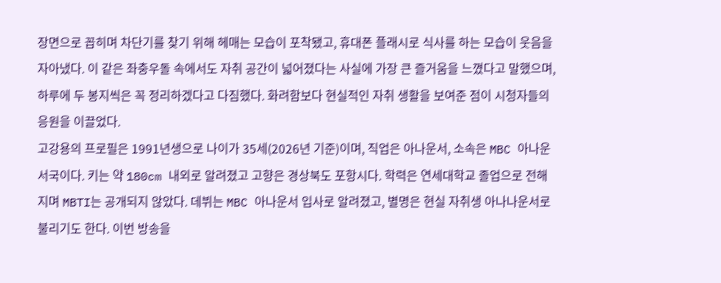장면으로 꼽히며 차단기를 찾기 위해 헤매는 모습이 포착됐고, 휴대폰 플래시로 식사를 하는 모습이 웃음을 자아냈다. 이 같은 좌충우돌 속에서도 자취 공간이 넓어졌다는 사실에 가장 큰 즐거움을 느꼈다고 말했으며, 하루에 두 봉지씩은 꼭 정리하겠다고 다짐했다. 화려함보다 현실적인 자취 생활을 보여준 점이 시청자들의 응원을 이끌었다.
고강용의 프로필은 1991년생으로 나이가 35세(2026년 기준)이며, 직업은 아나운서, 소속은 MBC 아나운서국이다. 키는 약 180cm 내외로 알려졌고 고향은 경상북도 포항시다. 학력은 연세대학교 졸업으로 전해지며 MBTI는 공개되지 않았다. 데뷔는 MBC 아나운서 입사로 알려졌고, 별명은 현실 자취생 아나나운서로 불리기도 한다. 이번 방송을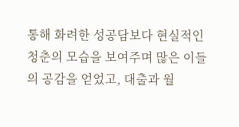통해 화려한 성공담보다 현실적인 청춘의 모습을 보여주며 많은 이들의 공감을 얻었고, 대출과 월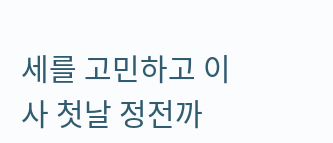세를 고민하고 이사 첫날 정전까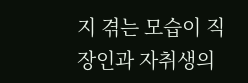지 겪는 모습이 직장인과 자취생의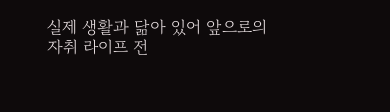실제 생활과 닮아 있어 앞으로의 자취 라이프 전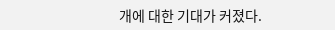개에 대한 기대가 커졌다.